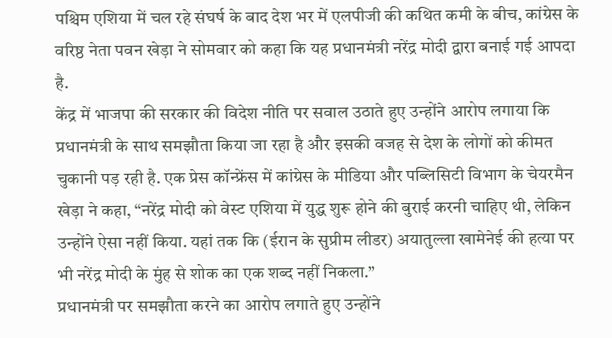पश्चिम एशिया में चल रहे संघर्ष के बाद देश भर में एलपीजी की कथित कमी के बीच, कांग्रेस के वरिष्ठ नेता पवन खेड़ा ने सोमवार को कहा कि यह प्रधानमंत्री नरेंद्र मोदी द्वारा बनाई गई आपदा है.
केंद्र में भाजपा की सरकार की विदेश नीति पर सवाल उठाते हुए उन्होंने आरोप लगाया कि प्रधानमंत्री के साथ समझौता किया जा रहा है और इसकी वजह से देश के लोगों को कीमत चुकानी पड़ रही है. एक प्रेस कॉन्फ्रेंस में कांग्रेस के मीडिया और पब्लिसिटी विभाग के चेयरमैन खेड़ा ने कहा, “नरेंद्र मोदी को वेस्ट एशिया में युद्ध शुरू होने की बुराई करनी चाहिए थी, लेकिन उन्होंने ऐसा नहीं किया. यहां तक कि (ईरान के सुप्रीम लीडर) अयातुल्ला खामेनेई की हत्या पर भी नरेंद्र मोदी के मुंह से शोक का एक शब्द नहीं निकला.”
प्रधानमंत्री पर समझौता करने का आरोप लगाते हुए उन्होंने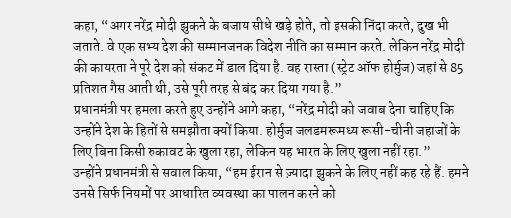कहा, “अगर नरेंद्र मोदी झुकने के बजाय सीधे खड़े होते, तो इसकी निंदा करते, दुख भी जताते. वे एक सभ्य देश की सम्मानजनक विदेश नीति का सम्मान करते. लेकिन नरेंद्र मोदी की कायरता ने पूरे देश को संकट में डाल दिया है. वह रास्ता (स्ट्रेट ऑफ होर्मुज) जहां से 85 प्रतिशत गैस आती थी, उसे पूरी तरह से बंद कर दिया गया है.”
प्रधानमंत्री पर हमला करते हुए उन्होंने आगे कहा, “नरेंद्र मोदी को जवाब देना चाहिए कि उन्होंने देश के हितों से समझौता क्यों किया. होर्मुज जलडमरूमध्य रूसी-चीनी जहाजों के लिए बिना किसी रुकावट के खुला रहा, लेकिन यह भारत के लिए खुला नहीं रहा.”
उन्होंने प्रधानमंत्री से सवाल किया, “हम ईरान से ज़्यादा झुकने के लिए नहीं कह रहे हैं. हमने उनसे सिर्फ नियमों पर आधारित व्यवस्था का पालन करने को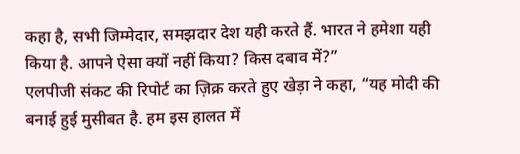कहा है, सभी जिम्मेदार, समझदार देश यही करते हैं. भारत ने हमेशा यही किया है. आपने ऐसा क्यों नहीं किया? किस दबाव में?”
एलपीजी संकट की रिपोर्ट का ज़िक्र करते हुए खेड़ा ने कहा, “यह मोदी की बनाई हुई मुसीबत है. हम इस हालत में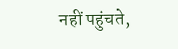नहीं पहुंचते,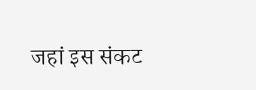जहां इस संकट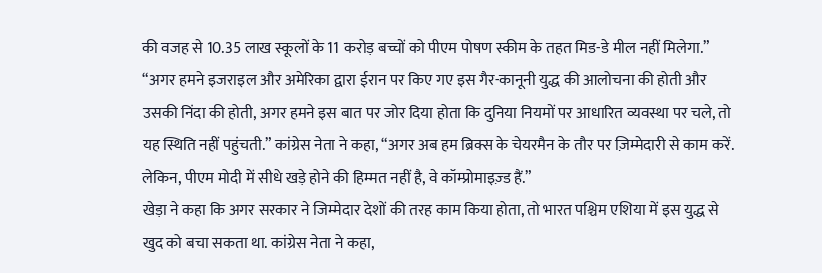की वजह से 10.35 लाख स्कूलों के 11 करोड़ बच्चों को पीएम पोषण स्कीम के तहत मिड-डे मील नहीं मिलेगा.”
“अगर हमने इजराइल और अमेरिका द्वारा ईरान पर किए गए इस गैर-कानूनी युद्ध की आलोचना की होती और उसकी निंदा की होती, अगर हमने इस बात पर जोर दिया होता कि दुनिया नियमों पर आधारित व्यवस्था पर चले, तो यह स्थिति नहीं पहुंचती.” कांग्रेस नेता ने कहा, “अगर अब हम ब्रिक्स के चेयरमैन के तौर पर ज़िम्मेदारी से काम करें. लेकिन, पीएम मोदी में सीधे खड़े होने की हिम्मत नहीं है, वे कॉम्प्रोमाइज़्ड हैं.”
खेड़ा ने कहा कि अगर सरकार ने जिम्मेदार देशों की तरह काम किया होता, तो भारत पश्चिम एशिया में इस युद्ध से खुद को बचा सकता था. कांग्रेस नेता ने कहा,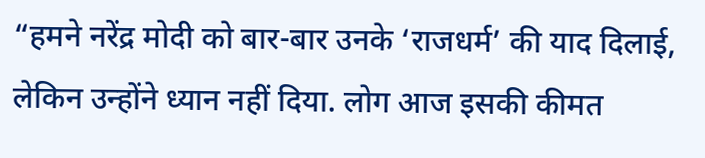“हमने नरेंद्र मोदी को बार-बार उनके ‘राजधर्म’ की याद दिलाई, लेकिन उन्होंने ध्यान नहीं दिया. लोग आज इसकी कीमत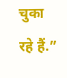चुका रहे हैं.”